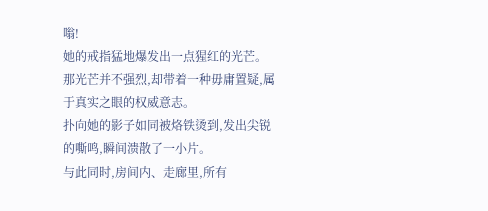嗡!
她的戒指猛地爆发出一点猩红的光芒。
那光芒并不强烈,却带着一种毋庸置疑,属于真实之眼的权威意志。
扑向她的影子如同被烙铁烫到,发出尖锐的嘶鸣,瞬间溃散了一小片。
与此同时,房间内、走廊里,所有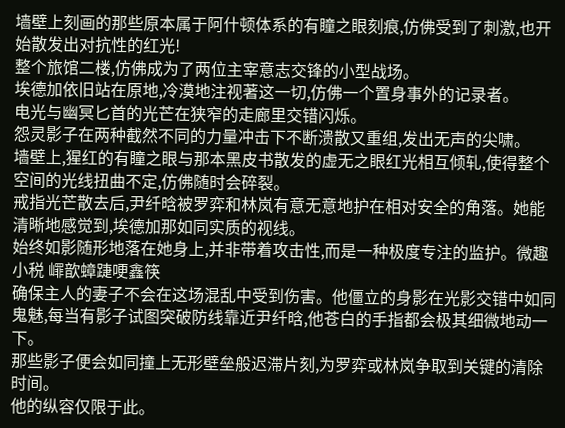墙壁上刻画的那些原本属于阿什顿体系的有瞳之眼刻痕,仿佛受到了刺激,也开始散发出对抗性的红光!
整个旅馆二楼,仿佛成为了两位主宰意志交锋的小型战场。
埃德加依旧站在原地,冷漠地注视著这一切,仿佛一个置身事外的记录者。
电光与幽冥匕首的光芒在狭窄的走廊里交错闪烁。
怨灵影子在两种截然不同的力量冲击下不断溃散又重组,发出无声的尖啸。
墙壁上,猩红的有瞳之眼与那本黑皮书散发的虚无之眼红光相互倾轧,使得整个空间的光线扭曲不定,仿佛随时会碎裂。
戒指光芒散去后,尹纤晗被罗弈和林岚有意无意地护在相对安全的角落。她能清晰地感觉到,埃德加那如同实质的视线。
始终如影随形地落在她身上,并非带着攻击性,而是一种极度专注的监护。微趣小税 嶵歆蟑踕哽鑫筷
确保主人的妻子不会在这场混乱中受到伤害。他僵立的身影在光影交错中如同鬼魅,每当有影子试图突破防线靠近尹纤晗,他苍白的手指都会极其细微地动一下。
那些影子便会如同撞上无形壁垒般迟滞片刻,为罗弈或林岚争取到关键的清除时间。
他的纵容仅限于此。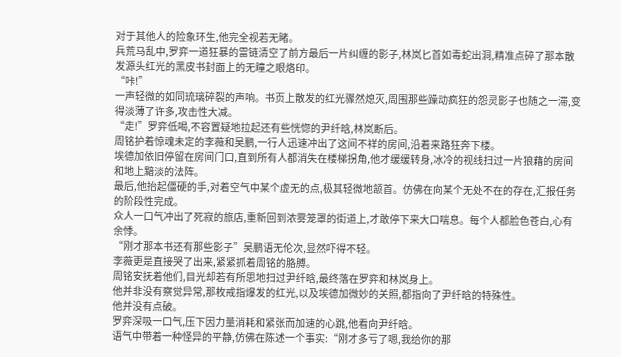对于其他人的险象环生,他完全视若无睹。
兵荒马乱中,罗弈一道狂暴的雷链清空了前方最后一片纠缠的影子,林岚匕首如毒蛇出洞,精准点碎了那本散发源头红光的黑皮书封面上的无瞳之眼烙印。
“咔!”
一声轻微的如同琉璃碎裂的声响。书页上散发的红光骤然熄灭,周围那些躁动疯狂的怨灵影子也随之一滞,变得淡薄了许多,攻击性大减。
“走!”罗弈低喝,不容置疑地拉起还有些恍惚的尹纤晗,林岚断后。
周铭护着惊魂未定的李薇和吴鹏,一行人迅速冲出了这间不祥的房间,沿着来路狂奔下楼。
埃德加依旧停留在房间门口,直到所有人都消失在楼梯拐角,他才缓缓转身,冰冷的视线扫过一片狼藉的房间和地上黯淡的法阵。
最后,他抬起僵硬的手,对着空气中某个虚无的点,极其轻微地颔首。仿佛在向某个无处不在的存在,汇报任务的阶段性完成。
众人一口气冲出了死寂的旅店,重新回到浓雾笼罩的街道上,才敢停下来大口喘息。每个人都脸色苍白,心有余悸。
“刚才那本书还有那些影子”吴鹏语无伦次,显然吓得不轻。
李薇更是直接哭了出来,紧紧抓着周铭的胳膊。
周铭安抚着他们,目光却若有所思地扫过尹纤晗,最终落在罗弈和林岚身上。
他并非没有察觉异常,那枚戒指爆发的红光,以及埃德加微妙的关照,都指向了尹纤晗的特殊性。
他并没有点破。
罗弈深吸一口气,压下因力量消耗和紧张而加速的心跳,他看向尹纤晗。
语气中带着一种怪异的平静,仿佛在陈述一个事实:“刚才多亏了嗯,我给你的那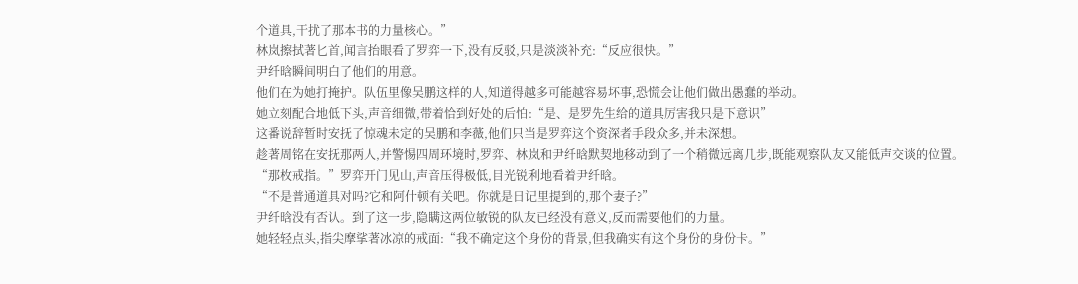个道具,干扰了那本书的力量核心。”
林岚擦拭著匕首,闻言抬眼看了罗弈一下,没有反驳,只是淡淡补充:“反应很快。”
尹纤晗瞬间明白了他们的用意。
他们在为她打掩护。队伍里像吴鹏这样的人,知道得越多可能越容易坏事,恐慌会让他们做出愚蠢的举动。
她立刻配合地低下头,声音细微,带着恰到好处的后怕:“是、是罗先生给的道具厉害我只是下意识”
这番说辞暂时安抚了惊魂未定的吴鹏和李薇,他们只当是罗弈这个资深者手段众多,并未深想。
趁著周铭在安抚那两人,并警惕四周环境时,罗弈、林岚和尹纤晗默契地移动到了一个稍微远离几步,既能观察队友又能低声交谈的位置。
“那枚戒指。”罗弈开门见山,声音压得极低,目光锐利地看着尹纤晗。
“不是普通道具对吗?它和阿什顿有关吧。你就是日记里提到的,那个妻子?”
尹纤晗没有否认。到了这一步,隐瞒这两位敏锐的队友已经没有意义,反而需要他们的力量。
她轻轻点头,指尖摩挲著冰凉的戒面:“我不确定这个身份的背景,但我确实有这个身份的身份卡。”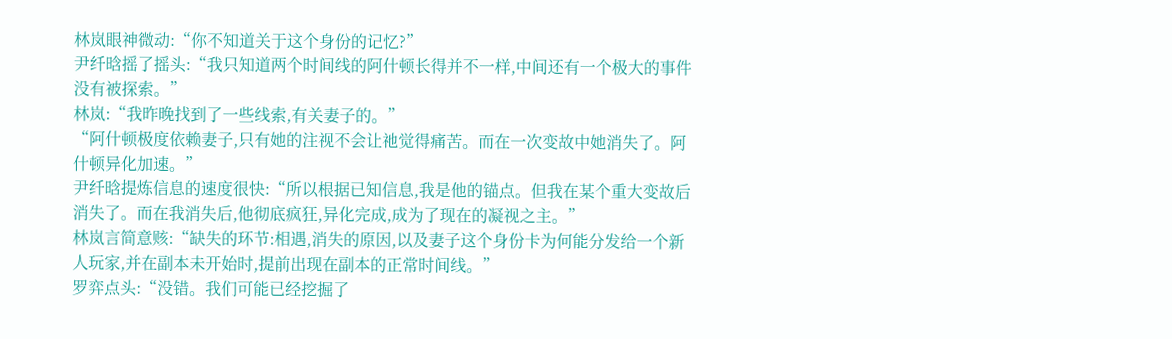林岚眼神微动:“你不知道关于这个身份的记忆?”
尹纤晗摇了摇头:“我只知道两个时间线的阿什顿长得并不一样,中间还有一个极大的事件没有被探索。”
林岚:“我昨晚找到了一些线索,有关妻子的。”
“阿什顿极度依赖妻子,只有她的注视不会让祂觉得痛苦。而在一次变故中她消失了。阿什顿异化加速。”
尹纤晗提炼信息的速度很快:“所以根据已知信息,我是他的锚点。但我在某个重大变故后消失了。而在我消失后,他彻底疯狂,异化完成,成为了现在的凝视之主。”
林岚言简意赅:“缺失的环节:相遇,消失的原因,以及妻子这个身份卡为何能分发给一个新人玩家,并在副本未开始时,提前出现在副本的正常时间线。”
罗弈点头:“没错。我们可能已经挖掘了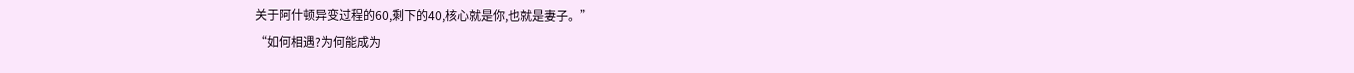关于阿什顿异变过程的60,剩下的40,核心就是你,也就是妻子。”
“如何相遇?为何能成为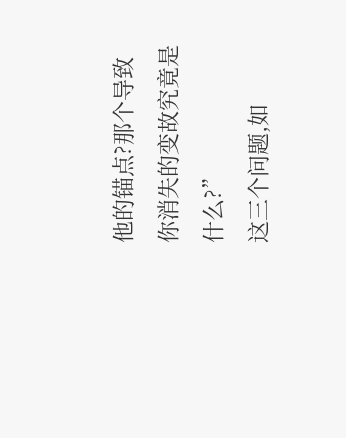他的锚点?那个导致你消失的变故究竟是什么?”
这三个问题,如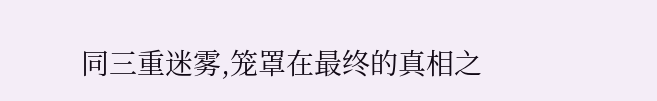同三重迷雾,笼罩在最终的真相之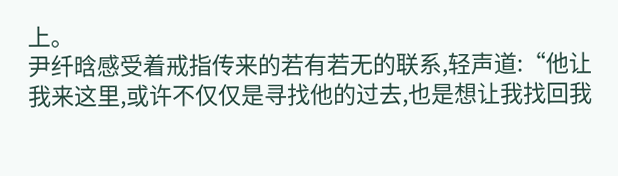上。
尹纤晗感受着戒指传来的若有若无的联系,轻声道:“他让我来这里,或许不仅仅是寻找他的过去,也是想让我找回我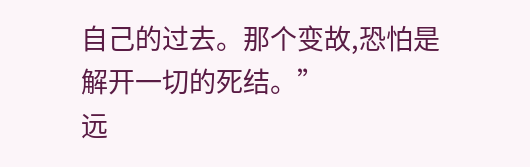自己的过去。那个变故,恐怕是解开一切的死结。”
远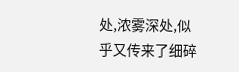处,浓雾深处,似乎又传来了细碎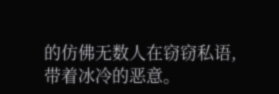的仿佛无数人在窃窃私语,带着冰冷的恶意。